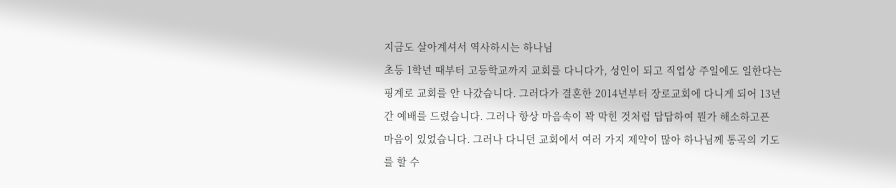지금도 살아계셔서 역사하시는 하나님
초등 1학년 때부터 고등학교까지 교회를 다니다가, 성인이 되고 직업상 주일에도 일한다는 핑계로 교회를 안 나갔습니다. 그러다가 결혼한 2014년부터 장로교회에 다니게 되어 13년간 예배를 드렸습니다. 그러나 항상 마음속이 꽉 막힌 것처럼 답답하여 뭔가 해소하고픈 마음이 있었습니다. 그러나 다니던 교회에서 여러 가지 제약이 많아 하나님께 통곡의 기도를 할 수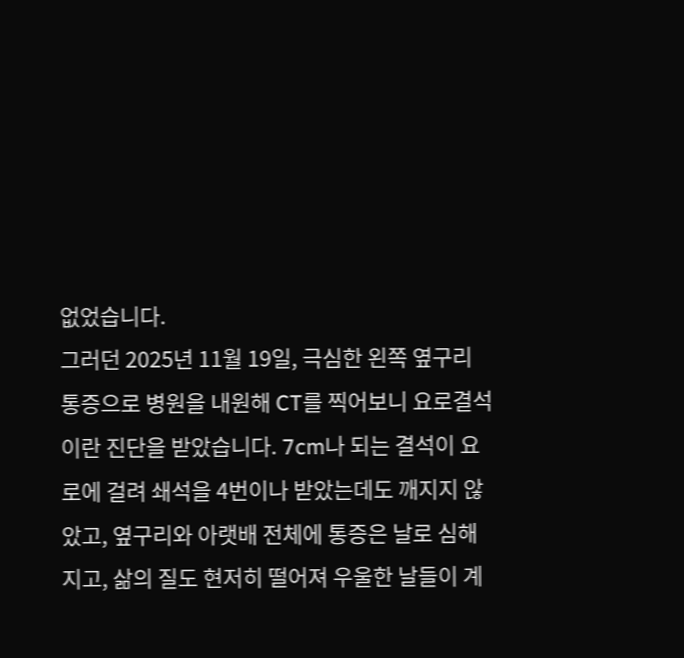없었습니다.
그러던 2025년 11월 19일, 극심한 왼쪽 옆구리 통증으로 병원을 내원해 CT를 찍어보니 요로결석이란 진단을 받았습니다. 7cm나 되는 결석이 요로에 걸려 쇄석을 4번이나 받았는데도 깨지지 않았고, 옆구리와 아랫배 전체에 통증은 날로 심해지고, 삶의 질도 현저히 떨어져 우울한 날들이 계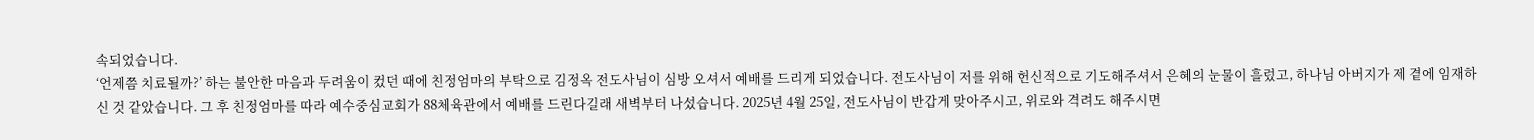속되었습니다.
‘언제쯤 치료될까?’ 하는 불안한 마음과 두려움이 컸던 때에 친정엄마의 부탁으로 김정옥 전도사님이 심방 오셔서 예배를 드리게 되었습니다. 전도사님이 저를 위해 헌신적으로 기도해주셔서 은혜의 눈물이 흘렀고, 하나님 아버지가 제 곁에 임재하신 것 같았습니다. 그 후 친정엄마를 따라 예수중심교회가 88체육관에서 예배를 드린다길래 새벽부터 나섰습니다. 2025년 4월 25일, 전도사님이 반갑게 맞아주시고, 위로와 격려도 해주시면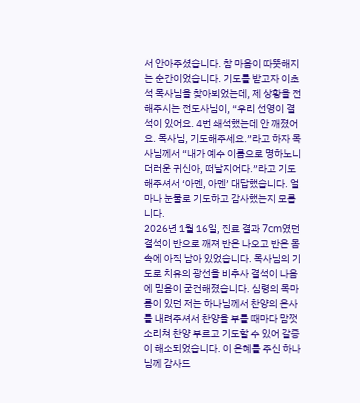서 안아주셨습니다. 참 마음이 따뜻해지는 순간이었습니다. 기도를 받고자 이초석 목사님을 찾아뵈었는데, 제 상황을 전해주시는 전도사님이, “우리 선영이 결석이 있어요. 4번 쇄석했는데 안 깨졌어요. 목사님, 기도해주세요.”라고 하자 목사님께서 “내가 예수 이름으로 명하노니 더러운 귀신아, 떠날지어다.”라고 기도해주셔서 ‘아멘, 아멘’ 대답했습니다. 얼마나 눈물로 기도하고 감사했는지 모릅니다.
2026년 1월 16일, 진료 결과 7cm였던 결석이 반으로 깨져 반은 나오고 반은 몸속에 아직 남아 있었습니다. 목사님의 기도로 치유의 광선을 비추사 결석이 나옴에 믿음이 굳건해졌습니다. 심령의 목마름이 있던 저는 하나님께서 찬양의 은사를 내려주셔서 찬양을 부를 때마다 맘껏 소리쳐 찬양 부르고 기도할 수 있어 갈증이 해소되었습니다. 이 은혜를 주신 하나님께 감사드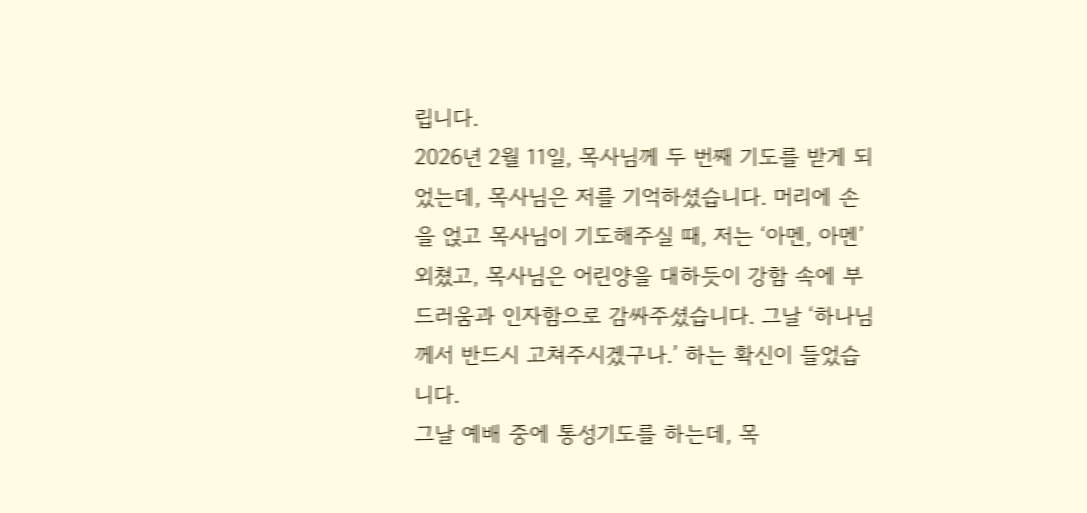립니다.
2026년 2월 11일, 목사님께 두 번째 기도를 받게 되었는데, 목사님은 저를 기억하셨습니다. 머리에 손을 얹고 목사님이 기도해주실 때, 저는 ‘아멘, 아멘’ 외쳤고, 목사님은 어린양을 대하듯이 강함 속에 부드러움과 인자함으로 감싸주셨습니다. 그날 ‘하나님께서 반드시 고쳐주시겠구나.’ 하는 확신이 들었습니다.
그날 예배 중에 통성기도를 하는데, 목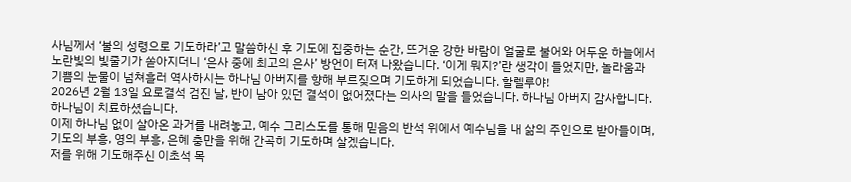사님께서 ‘불의 성령으로 기도하라’고 말씀하신 후 기도에 집중하는 순간, 뜨거운 강한 바람이 얼굴로 불어와 어두운 하늘에서 노란빛의 빛줄기가 쏟아지더니 ‘은사 중에 최고의 은사’ 방언이 터져 나왔습니다. ‘이게 뭐지?’란 생각이 들었지만, 놀라움과 기쁨의 눈물이 넘쳐흘러 역사하시는 하나님 아버지를 향해 부르짖으며 기도하게 되었습니다. 할렐루야!
2026년 2월 13일 요로결석 검진 날, 반이 남아 있던 결석이 없어졌다는 의사의 말을 들었습니다. 하나님 아버지 감사합니다. 하나님이 치료하셨습니다.
이제 하나님 없이 살아온 과거를 내려놓고, 예수 그리스도를 통해 믿음의 반석 위에서 예수님을 내 삶의 주인으로 받아들이며, 기도의 부흥, 영의 부흥, 은혜 충만을 위해 간곡히 기도하며 살겠습니다.
저를 위해 기도해주신 이초석 목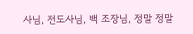사님, 전도사님, 백 조장님, 정말 정말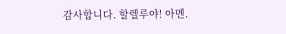감사합니다. 할렐루야! 아멘.